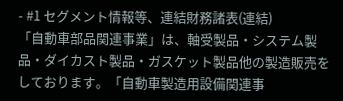- #1 セグメント情報等、連結財務諸表(連結)
「自動車部品関連事業」は、軸受製品・システム製品・ダイカスト製品・ガスケット製品他の製造販売をしております。「自動車製造用設備関連事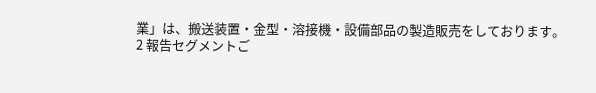業」は、搬送装置・金型・溶接機・設備部品の製造販売をしております。
2 報告セグメントご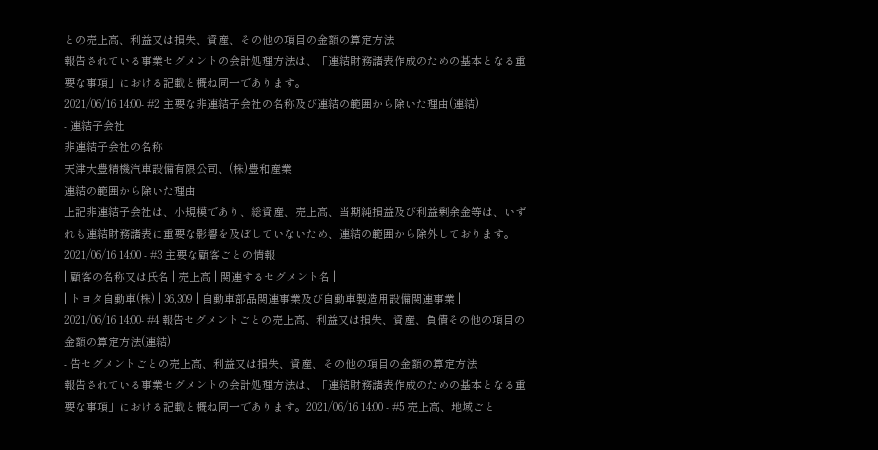との売上高、利益又は損失、資産、その他の項目の金額の算定方法
報告されている事業セグメントの会計処理方法は、「連結財務諸表作成のための基本となる重要な事項」における記載と概ね同一であります。
2021/06/16 14:00- #2 主要な非連結子会社の名称及び連結の範囲から除いた理由(連結)
- 連結子会社
非連結子会社の名称
天津大豊精機汽車設備有限公司、(株)豊和産業
連結の範囲から除いた理由
上記非連結子会社は、小規模であり、総資産、売上高、当期純損益及び利益剰余金等は、いずれも連結財務諸表に重要な影響を及ぼしていないため、連結の範囲から除外しております。2021/06/16 14:00 - #3 主要な顧客ごとの情報
| 顧客の名称又は氏名 | 売上高 | 関連するセグメント名 |
| トヨタ自動車(株) | 36,309 | 自動車部品関連事業及び自動車製造用設備関連事業 |
2021/06/16 14:00- #4 報告セグメントごとの売上高、利益又は損失、資産、負債その他の項目の金額の算定方法(連結)
- 告セグメントごとの売上高、利益又は損失、資産、その他の項目の金額の算定方法
報告されている事業セグメントの会計処理方法は、「連結財務諸表作成のための基本となる重要な事項」における記載と概ね同一であります。2021/06/16 14:00 - #5 売上高、地域ごと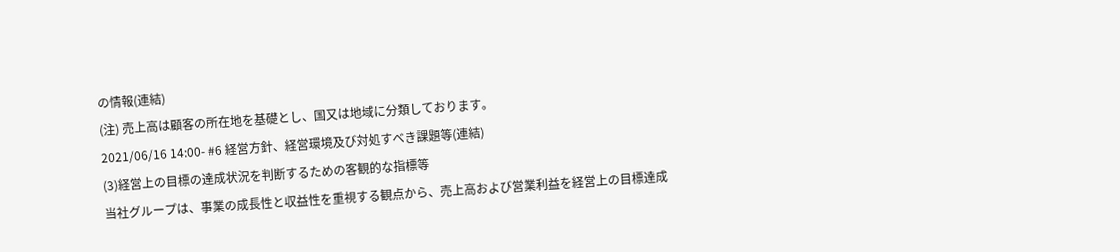の情報(連結)
(注) 売上高は顧客の所在地を基礎とし、国又は地域に分類しております。
2021/06/16 14:00- #6 経営方針、経営環境及び対処すべき課題等(連結)
(3)経営上の目標の達成状況を判断するための客観的な指標等
当社グループは、事業の成長性と収益性を重視する観点から、売上高および営業利益を経営上の目標達成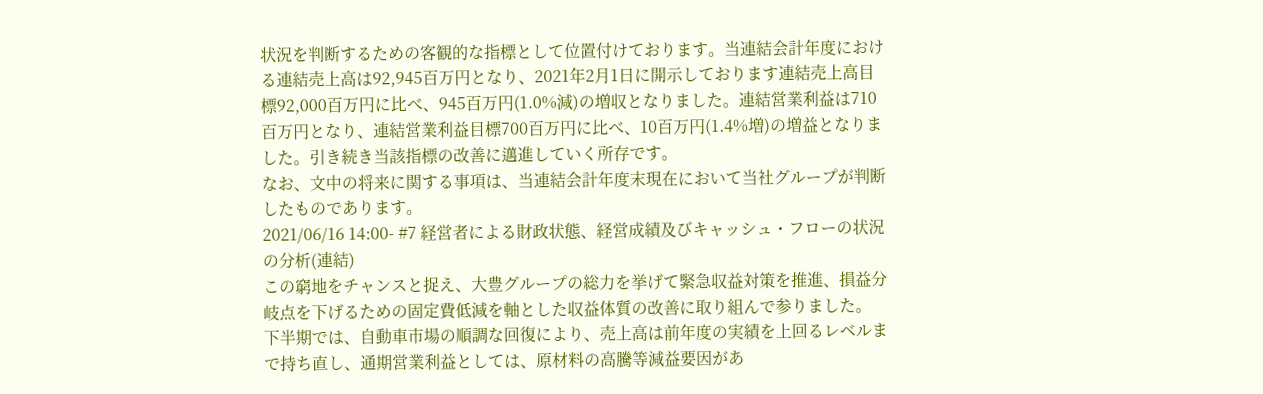状況を判断するための客観的な指標として位置付けております。当連結会計年度における連結売上高は92,945百万円となり、2021年2月1日に開示しております連結売上高目標92,000百万円に比べ、945百万円(1.0%減)の増収となりました。連結営業利益は710百万円となり、連結営業利益目標700百万円に比べ、10百万円(1.4%増)の増益となりました。引き続き当該指標の改善に邁進していく所存です。
なお、文中の将来に関する事項は、当連結会計年度末現在において当社グループが判断したものであります。
2021/06/16 14:00- #7 経営者による財政状態、経営成績及びキャッシュ・フローの状況の分析(連結)
この窮地をチャンスと捉え、大豊グループの総力を挙げて緊急収益対策を推進、損益分岐点を下げるための固定費低減を軸とした収益体質の改善に取り組んで参りました。
下半期では、自動車市場の順調な回復により、売上高は前年度の実績を上回るレベルまで持ち直し、通期営業利益としては、原材料の高騰等減益要因があ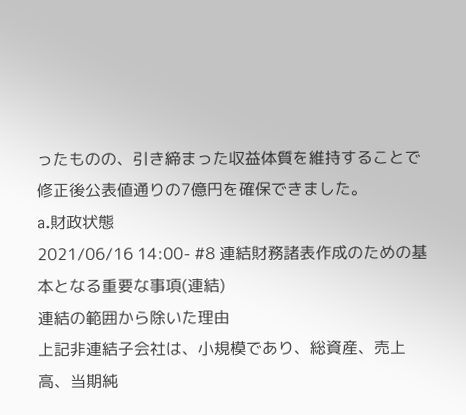ったものの、引き締まった収益体質を維持することで修正後公表値通りの7億円を確保できました。
a.財政状態
2021/06/16 14:00- #8 連結財務諸表作成のための基本となる重要な事項(連結)
連結の範囲から除いた理由
上記非連結子会社は、小規模であり、総資産、売上高、当期純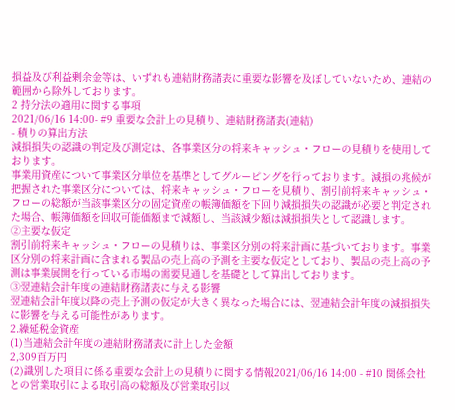損益及び利益剰余金等は、いずれも連結財務諸表に重要な影響を及ぼしていないため、連結の範囲から除外しております。
2 持分法の適用に関する事項
2021/06/16 14:00- #9 重要な会計上の見積り、連結財務諸表(連結)
- 積りの算出方法
減損損失の認識の判定及び測定は、各事業区分の将来キャッシュ・フローの見積りを使用しております。
事業用資産について事業区分単位を基準としてグルーピングを行っております。減損の兆候が把握された事業区分については、将来キャッシュ・フローを見積り、割引前将来キャッシュ・フローの総額が当該事業区分の固定資産の帳簿価額を下回り減損損失の認識が必要と判定された場合、帳簿価額を回収可能価額まで減額し、当該減少額は減損損失として認識します。
②主要な仮定
割引前将来キャッシュ・フローの見積りは、事業区分別の将来計画に基づいております。事業区分別の将来計画に含まれる製品の売上高の予測を主要な仮定としており、製品の売上高の予測は事業展開を行っている市場の需要見通しを基礎として算出しております。
③翌連結会計年度の連結財務諸表に与える影響
翌連結会計年度以降の売上予測の仮定が大きく異なった場合には、翌連結会計年度の減損損失に影響を与える可能性があります。
2.繰延税金資産
(1)当連結会計年度の連結財務諸表に計上した金額
2,309百万円
(2)識別した項目に係る重要な会計上の見積りに関する情報2021/06/16 14:00 - #10 関係会社との営業取引による取引高の総額及び営業取引以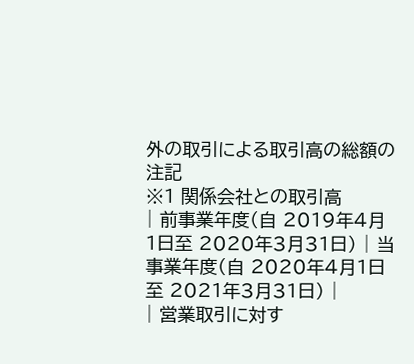外の取引による取引高の総額の注記
※1 関係会社との取引高
| 前事業年度(自 2019年4月1日至 2020年3月31日) | 当事業年度(自 2020年4月1日至 2021年3月31日) |
| 営業取引に対す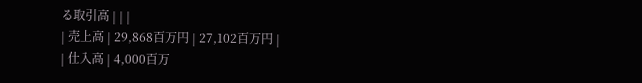る取引高 | | |
| 売上高 | 29,868百万円 | 27,102百万円 |
| 仕入高 | 4,000百万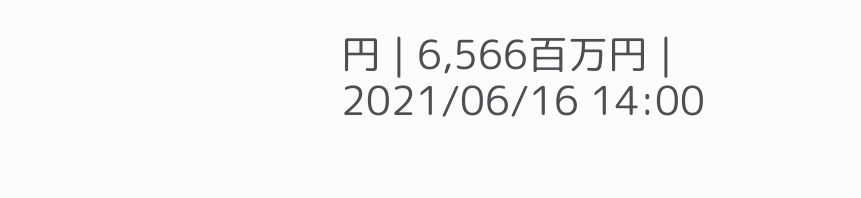円 | 6,566百万円 |
2021/06/16 14:00